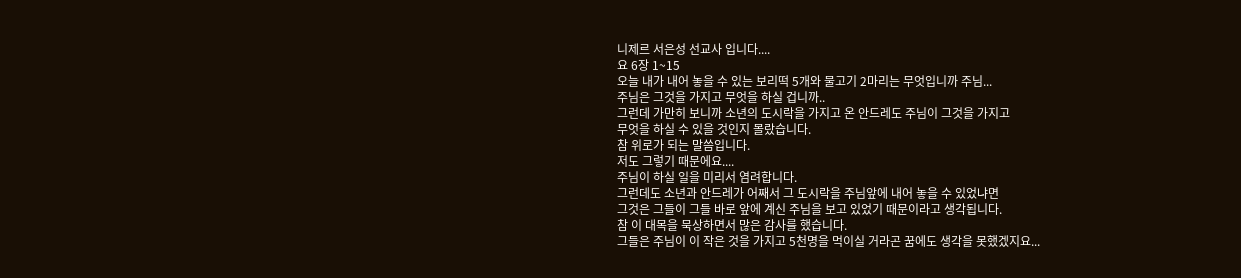니제르 서은성 선교사 입니다....
요 6장 1~15
오늘 내가 내어 놓을 수 있는 보리떡 5개와 물고기 2마리는 무엇입니까 주님...
주님은 그것을 가지고 무엇을 하실 겁니까..
그런데 가만히 보니까 소년의 도시락을 가지고 온 안드레도 주님이 그것을 가지고
무엇을 하실 수 있을 것인지 몰랐습니다.
참 위로가 되는 말씀입니다.
저도 그렇기 때문에요....
주님이 하실 일을 미리서 염려합니다.
그런데도 소년과 안드레가 어째서 그 도시락을 주님앞에 내어 놓을 수 있었냐면
그것은 그들이 그들 바로 앞에 계신 주님을 보고 있었기 때문이라고 생각됩니다.
참 이 대목을 묵상하면서 많은 감사를 했습니다.
그들은 주님이 이 작은 것을 가지고 5천명을 먹이실 거라곤 꿈에도 생각을 못했겠지요...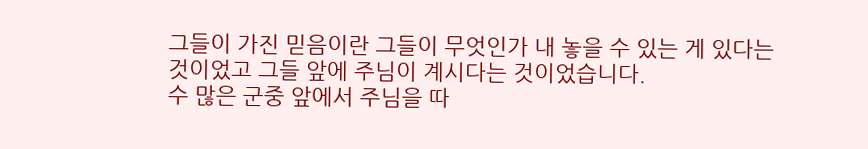그들이 가진 믿음이란 그들이 무엇인가 내 놓을 수 있는 게 있다는 것이었고 그들 앞에 주님이 계시다는 것이었습니다.
수 많은 군중 앞에서 주님을 따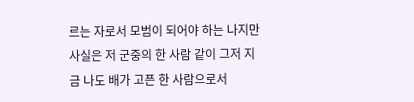르는 자로서 모범이 되어야 하는 나지만
사실은 저 군중의 한 사람 같이 그저 지금 나도 배가 고픈 한 사람으로서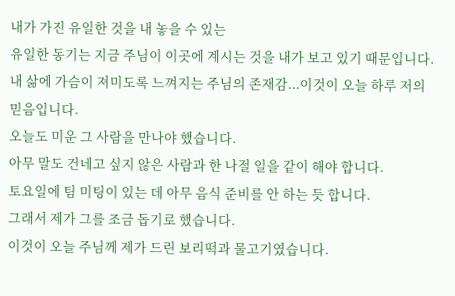내가 가진 유일한 것을 내 놓을 수 있는
유일한 동기는 지금 주님이 이곳에 계시는 것을 내가 보고 있기 때문입니다.
내 삶에 가슴이 져미도록 느껴지는 주님의 존재감...이것이 오늘 하루 저의 믿음입니다.
오늘도 미운 그 사람을 만나야 했습니다.
아무 말도 건네고 싶지 않은 사람과 한 나절 일을 같이 해야 합니다.
토요일에 팀 미팅이 있는 데 아무 음식 준비를 안 하는 듯 합니다.
그래서 제가 그를 조금 돕기로 했습니다.
이것이 오늘 주님께 제가 드린 보리떡과 물고기였습니다.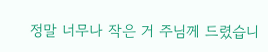정말 너무나 작은 거 주님께 드렸습니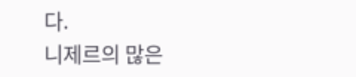다.
니제르의 많은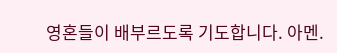영혼들이 배부르도록 기도합니다. 아멘.